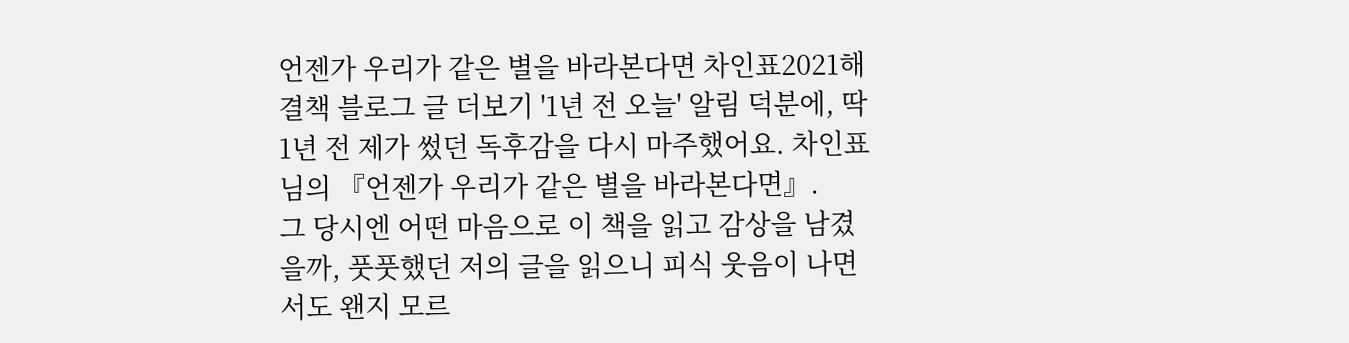언젠가 우리가 같은 별을 바라본다면 차인표2021해결책 블로그 글 더보기 '1년 전 오늘' 알림 덕분에, 딱 1년 전 제가 썼던 독후감을 다시 마주했어요. 차인표님의 『언젠가 우리가 같은 별을 바라본다면』.
그 당시엔 어떤 마음으로 이 책을 읽고 감상을 남겼을까, 풋풋했던 저의 글을 읽으니 피식 웃음이 나면서도 왠지 모르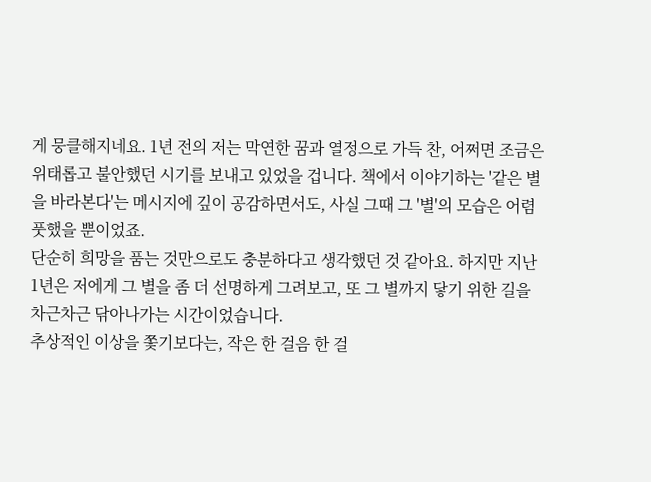게 뭉클해지네요. 1년 전의 저는 막연한 꿈과 열정으로 가득 찬, 어쩌면 조금은 위태롭고 불안했던 시기를 보내고 있었을 겁니다. 책에서 이야기하는 '같은 별을 바라본다'는 메시지에 깊이 공감하면서도, 사실 그때 그 '별'의 모습은 어렴풋했을 뿐이었죠.
단순히 희망을 품는 것만으로도 충분하다고 생각했던 것 같아요. 하지만 지난 1년은 저에게 그 별을 좀 더 선명하게 그려보고, 또 그 별까지 닿기 위한 길을 차근차근 닦아나가는 시간이었습니다.
추상적인 이상을 쫓기보다는, 작은 한 걸음 한 걸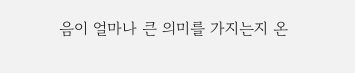음이 얼마나 큰 의미를 가지는지 온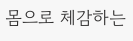몸으로 체감하는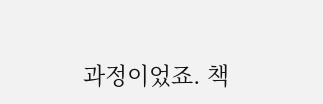과정이었죠. 책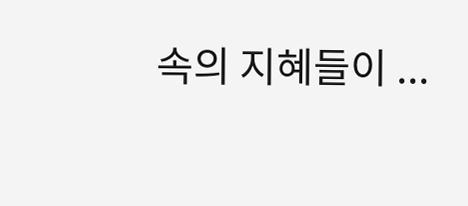속의 지혜들이 ...